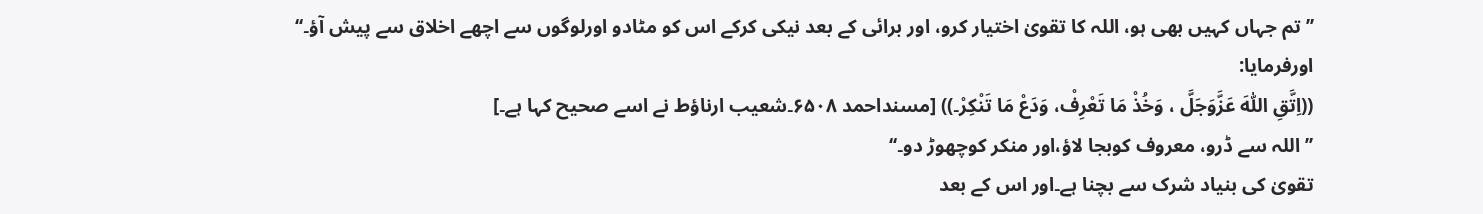’’ تم جہاں کہیں بھی ہو، اللہ کا تقویٰ اختیار کرو، اور برائی کے بعد نیکی کرکے اس کو مٹادو اورلوگوں سے اچھے اخلاق سے پیش آؤ۔‘‘
اورفرمایا:
((اِتَّقِ اللّٰہَ عَزَّوَجَلَّ ، وَخُذْ مَا تَعْرِفْ، وَدَعْ مَا تَنْکِرْ۔)) [مسنداحمد ۶۵۰۸۔شعیب ارناؤط نے اسے صحیح کہا ہے۔]
’’ اللہ سے ڈرو، معروف کوبجا لاؤ،اور منکر کوچھوڑ دو۔‘‘
تقویٰ کی بنیاد شرک سے بچنا ہے۔اور اس کے بعد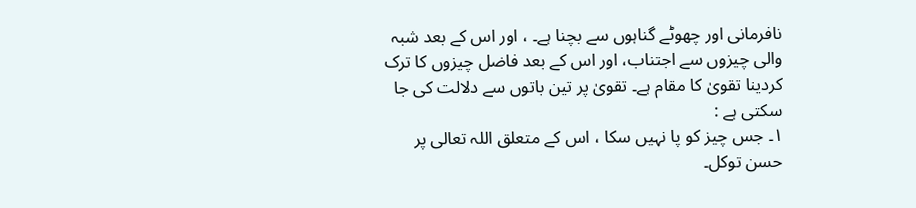نافرمانی اور چھوٹے گناہوں سے بچنا ہے۔ ، اور اس کے بعد شبہ والی چیزوں سے اجتناب، اور اس کے بعد فاضل چیزوں کا ترک کردینا تقویٰ کا مقام ہے۔ تقویٰ پر تین باتوں سے دلالت کی جا سکتی ہے :
۱۔ جس چیز کو پا نہیں سکا ، اس کے متعلق اللہ تعالی پر حسن توکل۔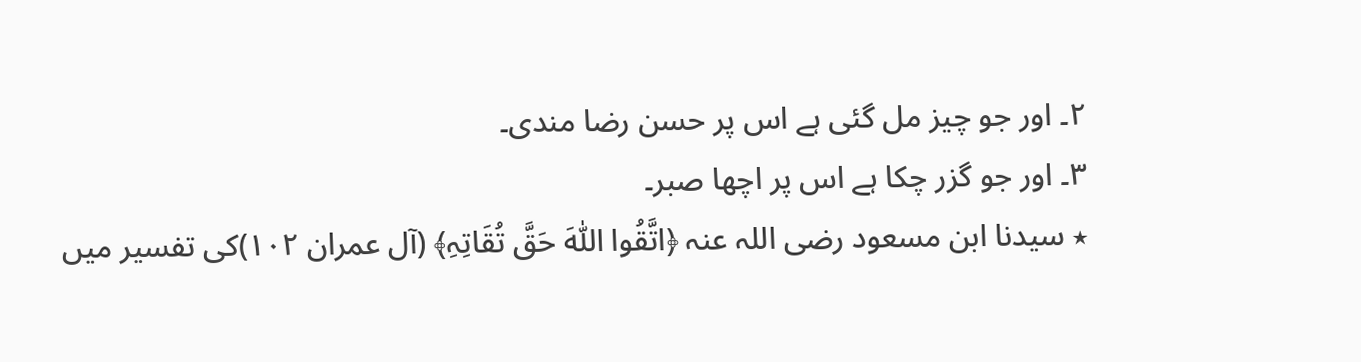۲۔ اور جو چیز مل گئی ہے اس پر حسن رضا مندی۔
۳۔ اور جو گزر چکا ہے اس پر اچھا صبر۔
٭ سیدنا ابن مسعود رضی اللہ عنہ ﴿اتَّقُوا اللّٰہَ حَقَّ تُقَاتِہِ﴾ (آل عمران ۱۰۲)کی تفسیر میں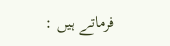فرماتے ہیں :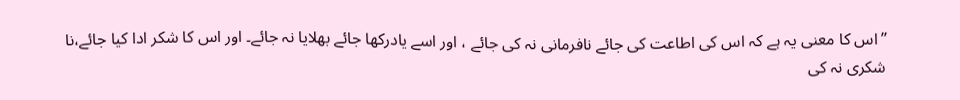’’اس کا معنی یہ ہے کہ اس کی اطاعت کی جائے نافرمانی نہ کی جائے ، اور اسے یادرکھا جائے بھلایا نہ جائے۔ اور اس کا شکر ادا کیا جائے،نا شکری نہ کی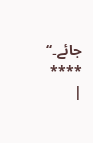جائے۔‘‘
****
|